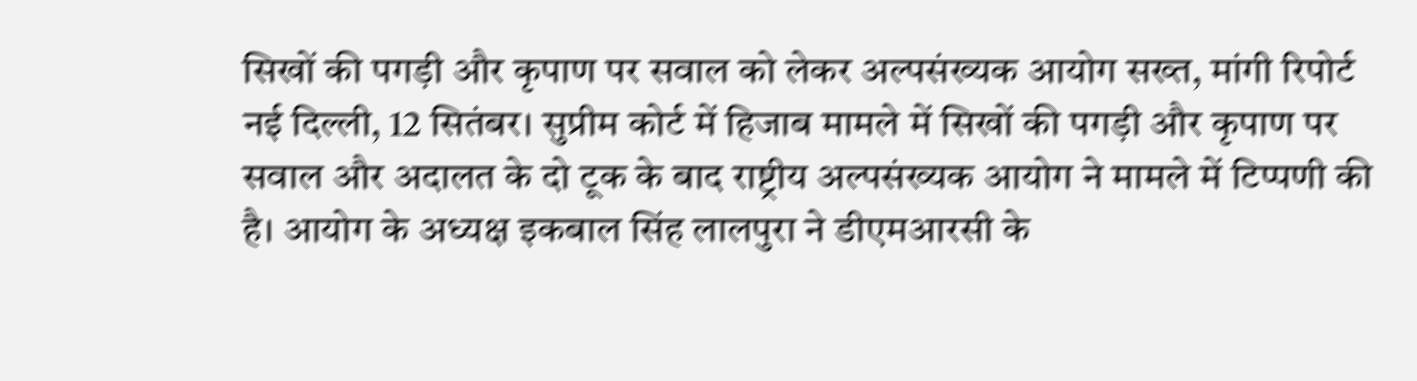सिखों की पगड़ी और कृपाण पर सवाल को लेकर अल्पसंख्यक आयोग सख्त, मांगी रिपोर्ट
नई दिल्ली, 12 सितंबर। सुप्रीम कोर्ट में हिजाब मामले में सिखों की पगड़ी और कृपाण पर सवाल और अदालत के दो टूक के बाद राष्ट्रीय अल्पसंख्यक आयोग ने मामले में टिप्पणी की है। आयोग के अध्यक्ष इकबाल सिंह लालपुरा ने डीएमआरसी के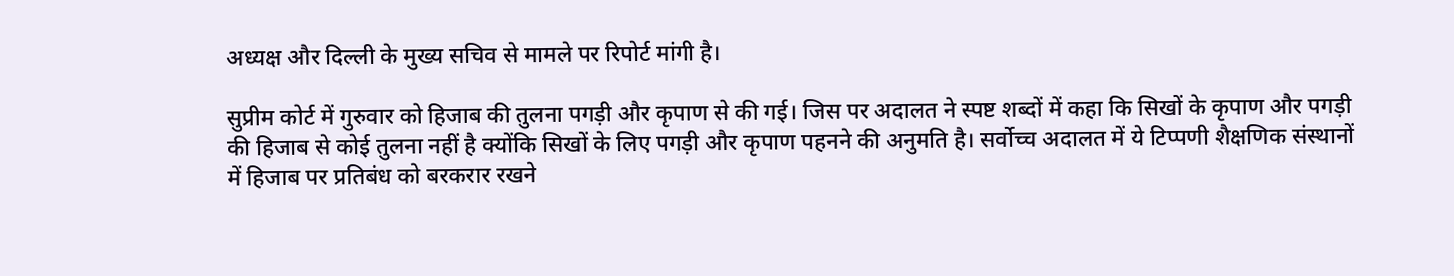अध्यक्ष और दिल्ली के मुख्य सचिव से मामले पर रिपोर्ट मांगी है।

सुप्रीम कोर्ट में गुरुवार को हिजाब की तुलना पगड़ी और कृपाण से की गई। जिस पर अदालत ने स्पष्ट शब्दों में कहा कि सिखों के कृपाण और पगड़ी की हिजाब से कोई तुलना नहीं है क्योंकि सिखों के लिए पगड़ी और कृपाण पहनने की अनुमति है। सर्वोच्च अदालत में ये टिप्पणी शैक्षणिक संस्थानों में हिजाब पर प्रतिबंध को बरकरार रखने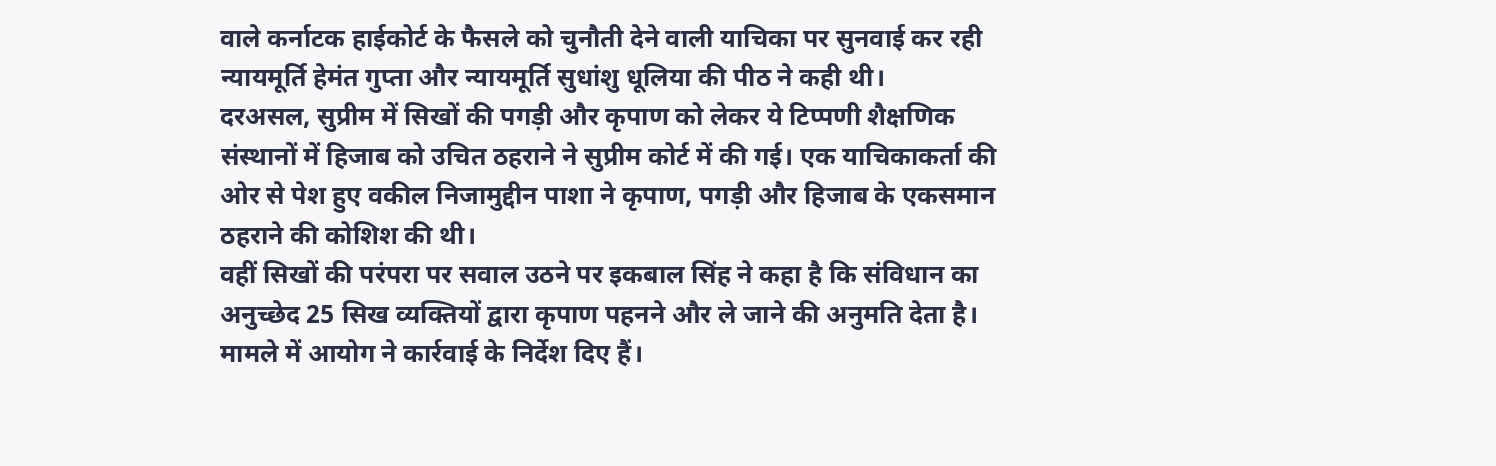वाले कर्नाटक हाईकोर्ट के फैसले को चुनौती देने वाली याचिका पर सुनवाई कर रही न्यायमूर्ति हेमंत गुप्ता और न्यायमूर्ति सुधांशु धूलिया की पीठ ने कही थी।
दरअसल, सुप्रीम में सिखों की पगड़ी और कृपाण को लेकर ये टिप्पणी शैक्षणिक संस्थानों में हिजाब को उचित ठहराने ने सुप्रीम कोर्ट में की गई। एक याचिकाकर्ता की ओर से पेश हुए वकील निजामुद्दीन पाशा ने कृपाण, पगड़ी और हिजाब के एकसमान ठहराने की कोशिश की थी।
वहीं सिखों की परंपरा पर सवाल उठने पर इकबाल सिंह ने कहा है कि संविधान का अनुच्छेद 25 सिख व्यक्तियों द्वारा कृपाण पहनने और ले जाने की अनुमति देता है। मामले में आयोग ने कार्रवाई के निर्देश दिए हैं।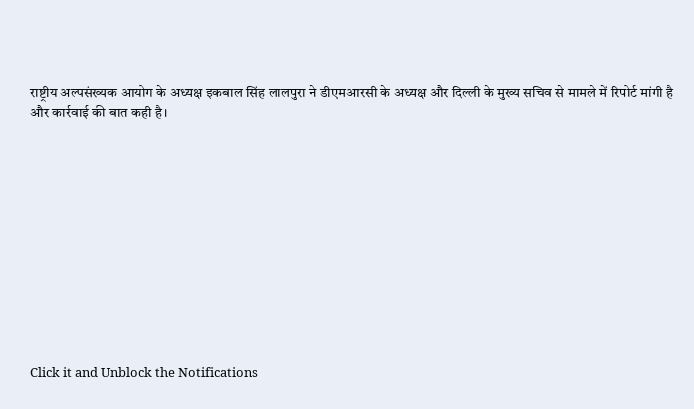राष्ट्रीय अल्पसंख्यक आयोग के अध्यक्ष इकबाल सिंह लालपुरा ने डीएमआरसी के अध्यक्ष और दिल्ली के मुख्य सचिव से मामले में रिपोर्ट मांगी है और कार्रवाई की बात कही है।












Click it and Unblock the Notifications